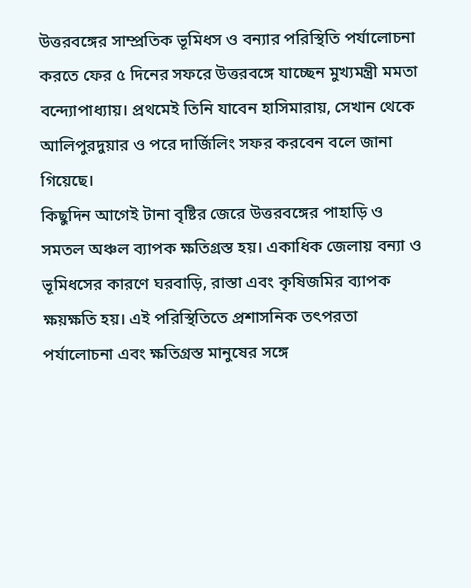উত্তরবঙ্গের সাম্প্রতিক ভূমিধস ও বন্যার পরিস্থিতি পর্যালোচনা করতে ফের ৫ দিনের সফরে উত্তরবঙ্গে যাচ্ছেন মুখ্যমন্ত্রী মমতা বন্দ্যোপাধ্যায়। প্রথমেই তিনি যাবেন হাসিমারায়, সেখান থেকে আলিপুরদুয়ার ও পরে দার্জিলিং সফর করবেন বলে জানা গিয়েছে।
কিছুদিন আগেই টানা বৃষ্টির জেরে উত্তরবঙ্গের পাহাড়ি ও সমতল অঞ্চল ব্যাপক ক্ষতিগ্রস্ত হয়। একাধিক জেলায় বন্যা ও ভূমিধসের কারণে ঘরবাড়ি, রাস্তা এবং কৃষিজমির ব্যাপক ক্ষয়ক্ষতি হয়। এই পরিস্থিতিতে প্রশাসনিক তৎপরতা পর্যালোচনা এবং ক্ষতিগ্রস্ত মানুষের সঙ্গে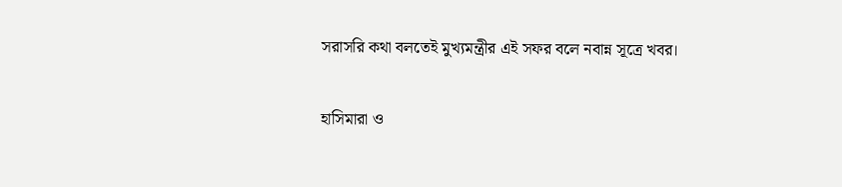সরাসরি কথা বলতেই মুখ্যমন্ত্রীর এই সফর বলে নবান্ন সূত্রে খবর।

হাসিমারা ও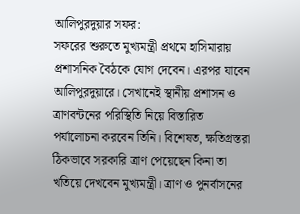আলিপুরদুয়ার সফর:
সফরের শুরুতে মুখ্যমন্ত্রী প্রথমে হাসিমারায় প্রশাসনিক বৈঠকে যোগ দেবেন। এরপর যাবেন আলিপুরদুয়ারে। সেখানেই স্থানীয় প্রশাসন ও ত্রাণবন্টনের পরিস্থিতি নিয়ে বিস্তারিত পর্যালোচনা করবেন তিনি। বিশেষত, ক্ষতিগ্রস্তরা ঠিকভাবে সরকারি ত্রাণ পেয়েছেন কিনা তা খতিয়ে দেখবেন মুখ্যমন্ত্রী। ত্রাণ ও পুনর্বাসনের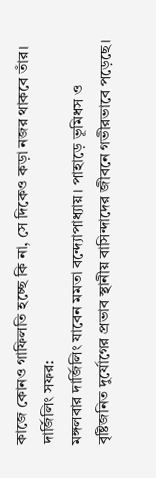কাজে কোনও গাফিলতি হচ্ছে কি না, সে দিকেও কড়া নজর থাকবে তাঁর।
দার্জিলিং সফর:
মঙ্গলবার দার্জিলিং যাবেন মমতা বন্দ্যোপাধ্যায়। পাহাড়ে ভূমিধস ও বৃষ্টিজনিত দুর্যোগের প্রভাব স্থানীয় বাসিন্দাদের জীবনে গভীরভাবে পড়েছে।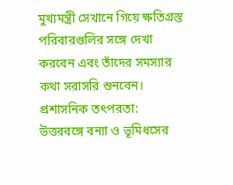মুখ্যমন্ত্রী সেখানে গিয়ে ক্ষতিগ্রস্ত পরিবারগুলির সঙ্গে দেখা করবেন এবং তাঁদের সমস্যার কথা সরাসরি শুনবেন।
প্রশাসনিক তৎপরতা:
উত্তরবঙ্গে বন্যা ও ভূমিধসের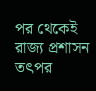পর থেকেই রাজ্য প্রশাসন তৎপর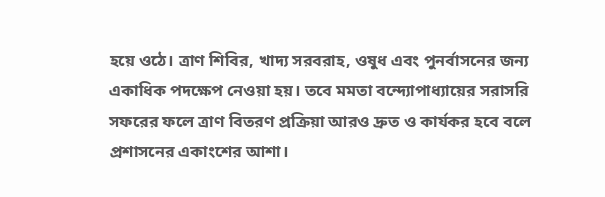হয়ে ওঠে। ত্রাণ শিবির, খাদ্য সরবরাহ, ওষুধ এবং পুনর্বাসনের জন্য একাধিক পদক্ষেপ নেওয়া হয়। তবে মমতা বন্দ্যোপাধ্যায়ের সরাসরি সফরের ফলে ত্রাণ বিতরণ প্রক্রিয়া আরও দ্রুত ও কার্যকর হবে বলে প্রশাসনের একাংশের আশা।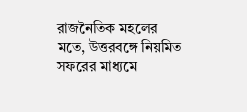রাজনৈতিক মহলের মতে, উত্তরবঙ্গে নিয়মিত সফরের মাধ্যমে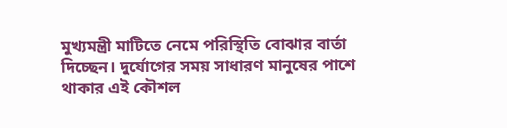মুখ্যমন্ত্রী মাটিতে নেমে পরিস্থিতি বোঝার বার্তা দিচ্ছেন। দুর্যোগের সময় সাধারণ মানুষের পাশে থাকার এই কৌশল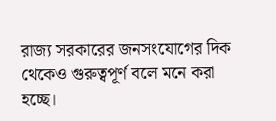রাজ্য সরকারের জনসংযোগের দিক থেকেও গুরুত্বপূর্ণ বলে মনে করা হচ্ছে।